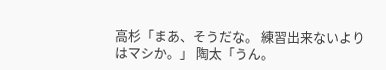高杉「まあ、そうだな。 練習出来ないよりはマシか。」 陶太「うん。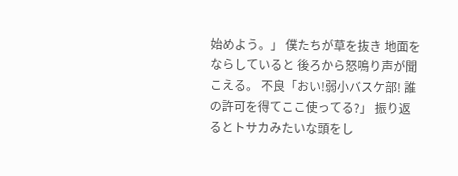始めよう。」 僕たちが草を抜き 地面をならしていると 後ろから怒鳴り声が聞こえる。 不良「おい!弱小バスケ部! 誰の許可を得てここ使ってる?」 振り返るとトサカみたいな頭をし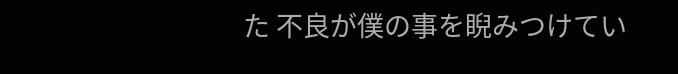た 不良が僕の事を睨みつけてい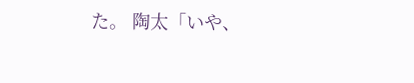た。 陶太「いや、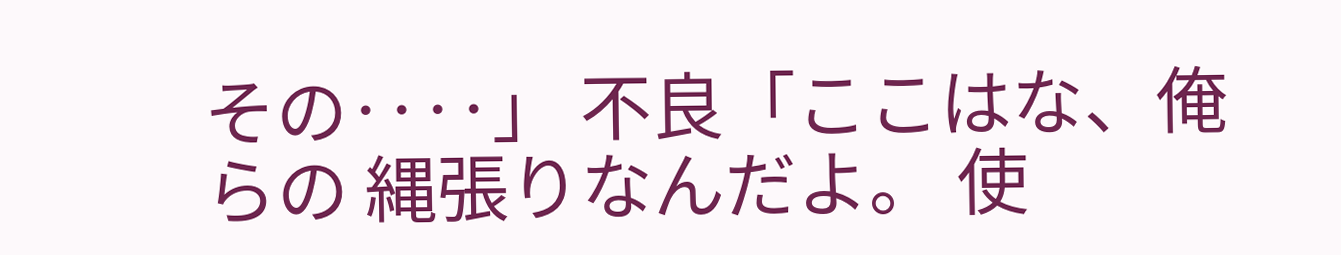その‥‥」 不良「ここはな、俺らの 縄張りなんだよ。 使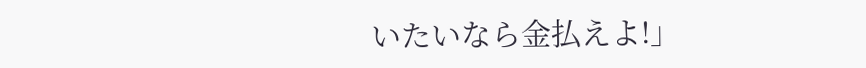いたいなら金払えよ!」